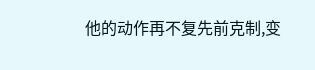他的动作再不复先前克制,变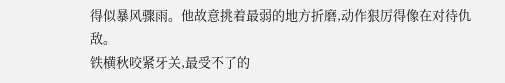得似暴风骤雨。他故意挑着最弱的地方折磨,动作狠厉得像在对待仇敌。
铁横秋咬紧牙关,最受不了的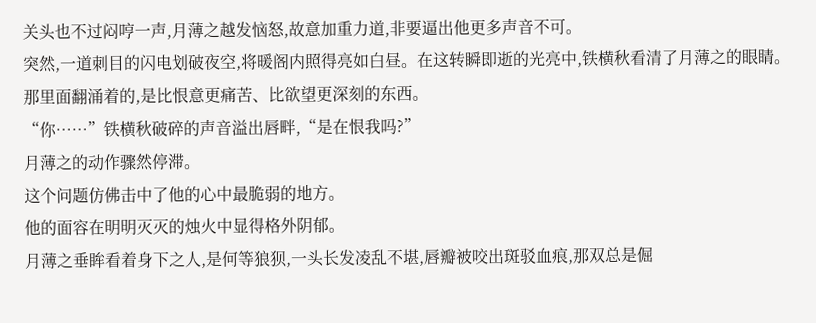关头也不过闷哼一声,月薄之越发恼怒,故意加重力道,非要逼出他更多声音不可。
突然,一道刺目的闪电划破夜空,将暖阁内照得亮如白昼。在这转瞬即逝的光亮中,铁横秋看清了月薄之的眼睛。
那里面翻涌着的,是比恨意更痛苦、比欲望更深刻的东西。
“你……”铁横秋破碎的声音溢出唇畔,“是在恨我吗?”
月薄之的动作骤然停滞。
这个问题仿佛击中了他的心中最脆弱的地方。
他的面容在明明灭灭的烛火中显得格外阴郁。
月薄之垂眸看着身下之人,是何等狼狈,一头长发凌乱不堪,唇瓣被咬出斑驳血痕,那双总是倔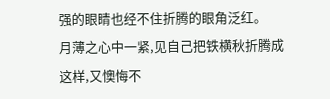强的眼睛也经不住折腾的眼角泛红。
月薄之心中一紧,见自己把铁横秋折腾成这样,又懊悔不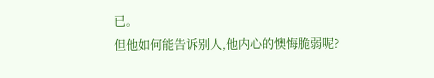已。
但他如何能告诉别人,他内心的懊悔脆弱呢?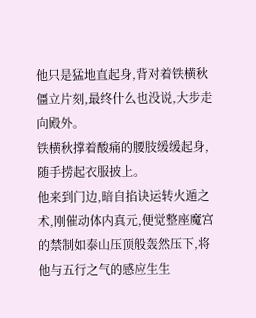他只是猛地直起身,背对着铁横秋僵立片刻,最终什么也没说,大步走向殿外。
铁横秋撑着酸痛的腰肢缓缓起身,随手捞起衣服披上。
他来到门边,暗自掐诀运转火遁之术,刚催动体内真元,便觉整座魔宫的禁制如泰山压顶般轰然压下,将他与五行之气的感应生生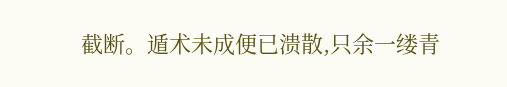截断。遁术未成便已溃散,只余一缕青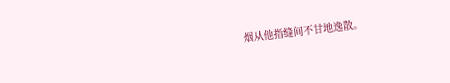烟从他指缝间不甘地逸散。